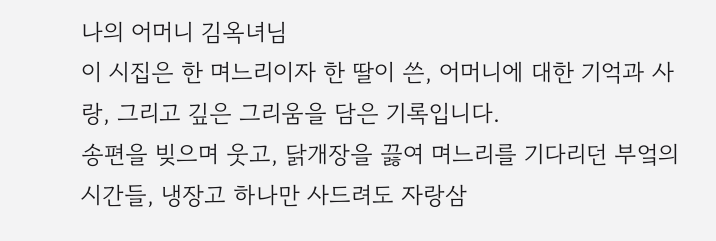나의 어머니 김옥녀님
이 시집은 한 며느리이자 한 딸이 쓴, 어머니에 대한 기억과 사랑, 그리고 깊은 그리움을 담은 기록입니다.
송편을 빚으며 웃고, 닭개장을 끓여 며느리를 기다리던 부엌의 시간들, 냉장고 하나만 사드려도 자랑삼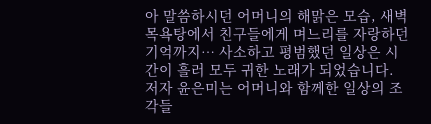아 말씀하시던 어머니의 해맑은 모습, 새벽 목욕탕에서 친구들에게 며느리를 자랑하던 기억까지… 사소하고 평범했던 일상은 시간이 흘러 모두 귀한 노래가 되었습니다.
저자 윤은미는 어머니와 함께한 일상의 조각들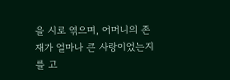을 시로 엮으며, 어머니의 존재가 얼마나 큰 사랑이었는지를 고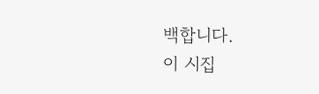백합니다.
이 시집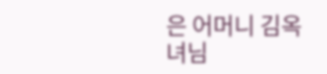은 어머니 김옥녀님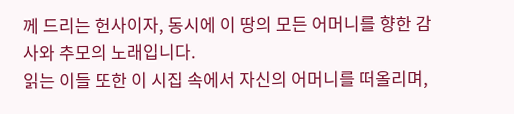께 드리는 헌사이자, 동시에 이 땅의 모든 어머니를 향한 감사와 추모의 노래입니다.
읽는 이들 또한 이 시집 속에서 자신의 어머니를 떠올리며,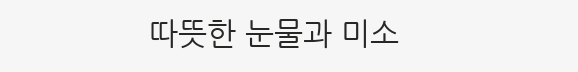따뜻한 눈물과 미소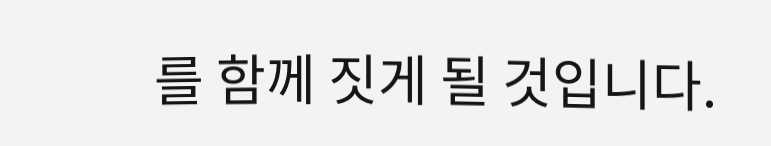를 함께 짓게 될 것입니다.